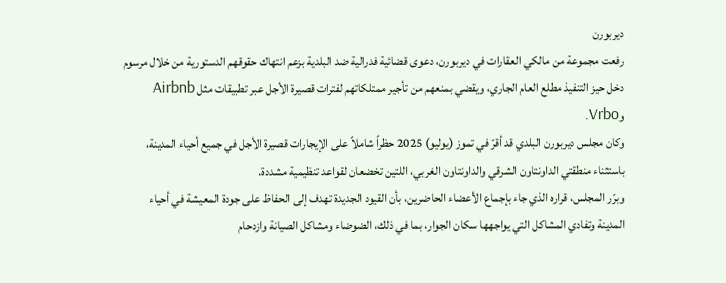ديربورن
رفعت مجموعة من مالكي العقارات في ديربورن، دعوى قضائية فدرالية ضد البلدية بزعم انتهاك حقوقهم الدستورية من خلال مرسوم دخل حيز التنفيذ مطلع العام الجاري، ويقضي بمنعهم من تأجير ممتلكاتهم لفترات قصيرة الأجل عبر تطبيقات مثل Airbnb وVrbo.
وكان مجلس ديربورن البلدي قد أقرّ في تموز (يوليو) 2025 حظراً شاملاً على الإيجارات قصيرة الأجل في جميع أحياء المدينة، باستثناء منطقتي الداونتاون الشرقي والداونتاون الغربي، اللتين تخضعان لقواعد تنظيمية مشددة.
وبرّر المجلس، قراره الذي جاء بإجماع الأعضاء الحاضرين، بأن القيود الجديدة تهدف إلى الحفاظ على جودة المعيشة في أحياء المدينة وتفادي المشاكل التي يواجهها سكان الجوار، بما في ذلك، الضوضاء ومشاكل الصيانة وازدحام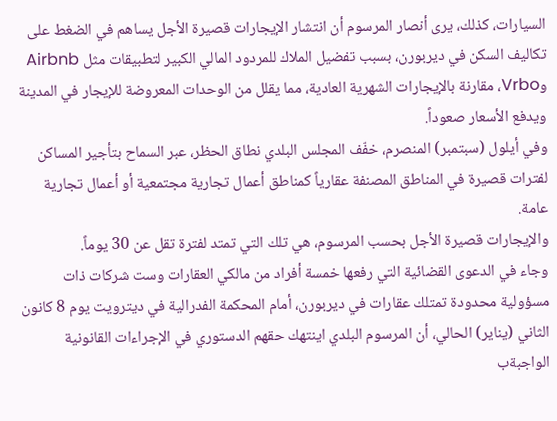السيارات، كذلك، يرى أنصار المرسوم أن انتشار الإيجارات قصيرة الأجل يساهم في الضغط على تكاليف السكن في ديربورن، بسبب تفضيل الملاك للمردود المالي الكبير لتطبيقات مثل Airbnb وVrbo، مقارنة بالإيجارات الشهرية العادية، مما يقلل من الوحدات المعروضة للإيجار في المدينة ويدفع الأسعار صعوداً.
وفي أيلول (سبتمبر) المنصرم، خفّف المجلس البلدي نطاق الحظر، عبر السماح بتأجير المساكن لفترات قصيرة في المناطق المصنفة عقارياً كمناطق أعمال تجارية مجتمعية أو أعمال تجارية عامة.
والإيجارات قصيرة الأجل بحسب المرسوم، هي تلك التي تمتد لفترة تقل عن 30 يوماً.
وجاء في الدعوى القضائية التي رفعها خمسة أفراد من مالكي العقارات وست شركات ذات مسؤولية محدودة تمتلك عقارات في ديربورن، أمام المحكمة الفدرالية في ديترويت يوم 8 كانون الثاني (يناير) الحالي، أن المرسوم البلدي اينتهك حقهم الدستوري في الإجراءات القانونية الواجبةب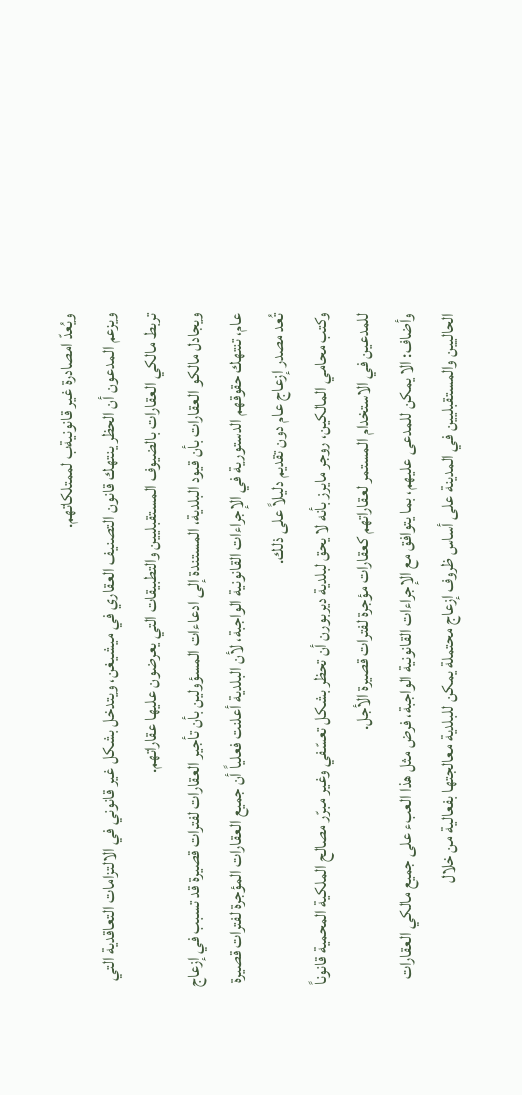ويُعدّ امصادرة غير قانونيةب لممتلكاتهم.
ويزعم المدعون أن الحظر ينتهك قانون التصنيف العقاري في ميشيغن، ويتدخل بشكل غير قانوني في الالتزامات التعاقدية التي تربط مالكي العقارات بالضيوف المستقبليين والتطبيقات التي يعرضون عليها عقاراتهم.
ويجادل مالكو العقارات بأن قيود البلدية، المستندة إلى ادعاءات المسؤولين بأن تأجير العقارات لفترات قصيرة قد تسبب في إزعاج عام، تنتهك حقوقهم الدستورية في الإجراءات القانونية الواجبة، لأن البلدية أعلنت فعلياً أن جميع العقارات المؤجرة لفترات قصيرة تُعد مصدر إزعاج عام دون تقديم دليلاً على ذلك.
وكتب محامي المالكين، روجر مايرز بأنه لا يحق لبلدية ديربورن أن تحظر بشكل تعسّفي وغير مبرّر مصالح الملكية المحمية قانوناً للمدعين في الاستخدام المستمر لعقاراتهم كعقارات مؤجرة لفترات قصيرة الأجل.
وأضاف: الا يمكن للمدعى عليهم، بما يتوافق مع الإجراءات القانونية الواجبة، فرض مثل هذا العبء على جميع مالكي العقارات الحاليين والمستقبليين في المدينة على أساس ظروف إزعاج محتملة يمكن للبلدية معالجتها بفعالية من خلال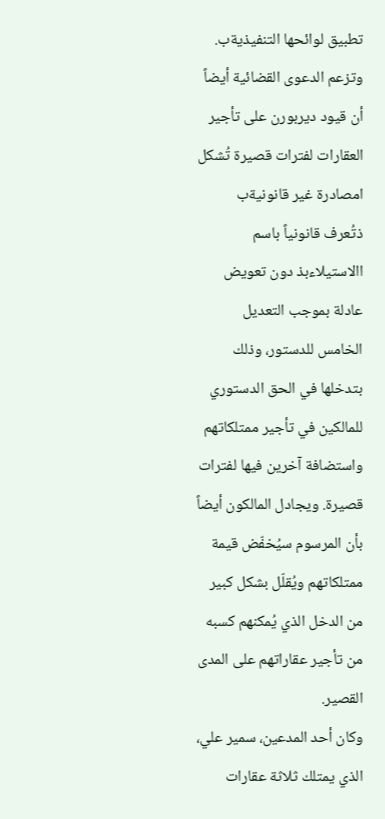تطبيق لوائحها التنفيذيةب.
وتزعم الدعوى القضائية أيضاً أن قيود ديربورن على تأجير العقارات لفترات قصيرة تُشكل امصادرة غير قانونيةب ذتُعرف قانونياً باسم االاستيلاءبذ دون تعويض عادلة بموجب التعديل الخامس للدستور، وذلك بتدخلها في الحق الدستوري للمالكين في تأجير ممتلكاتهم واستضافة آخرين فيها لفترات قصيرة. ويجادل المالكون أيضاً بأن المرسوم سيُخفّض قيمة ممتلكاتهم ويُقلّل بشكل كبير من الدخل الذي يُمكنهم كسبه من تأجير عقاراتهم على المدى القصير.
وكان أحد المدعين، سمير علي، الذي يمتلك ثلاثة عقارات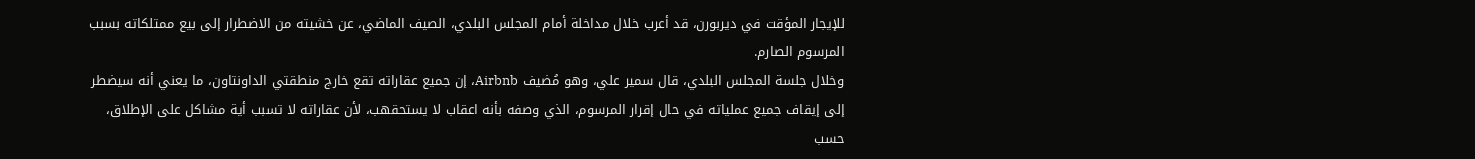للإيجار المؤقت في ديربورن، قد أعرب خلال مداخلة أمام المجلس البلدي، الصيف الماضي، عن خشيته من الاضطرار إلى بيع ممتلكاته بسبب المرسوم الصارم.
وخلال جلسة المجلس البلدي، قال سمير علي، وهو مُضيف Airbnb، إن جميع عقاراته تقع خارج منطقتي الداونتاون، ما يعني أنه سيضطر إلى إيقاف جميع عملياته في حال إقرار المرسوم، الذي وصفه بأنه اعقاب لا يستحقهب، لأن عقاراته لا تسبب أية مشاكل على الإطلاق، حسب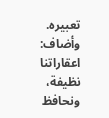تعبيره.
وأضاف: اعقاراتنا نظيفة، ونحافظ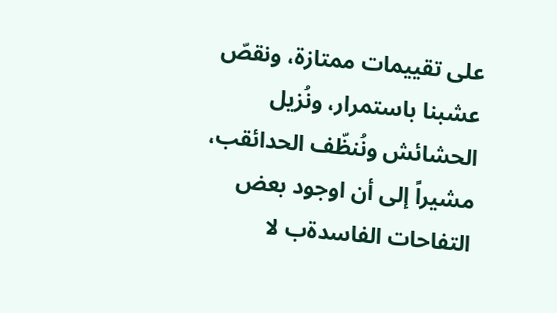على تقييمات ممتازة، ونقصّ عشبنا باستمرار، ونُزيل الحشائش ونُنظّف الحدائقب، مشيراً إلى أن اوجود بعض التفاحات الفاسدةب لا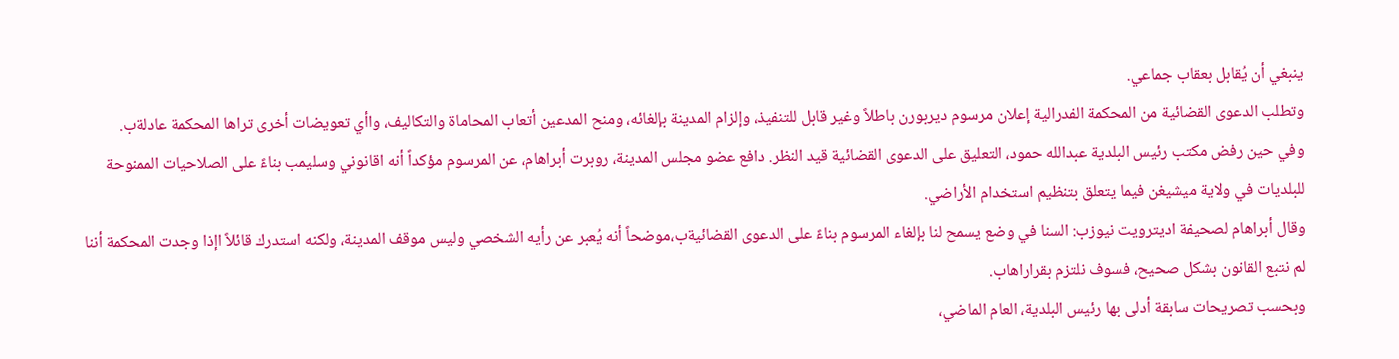ينبغي أن يُقابل بعقاب جماعي.
وتطلب الدعوى القضائية من المحكمة الفدرالية إعلان مرسوم ديربورن باطلاً وغير قابل للتنفيذ، وإلزام المدينة بإلغائه، ومنح المدعين أتعاب المحاماة والتكاليف، واأي تعويضات أخرى تراها المحكمة عادلةب.
وفي حين رفض مكتب رئيس البلدية عبدالله حمود، التعليق على الدعوى القضائية قيد النظر. دافع عضو مجلس المدينة، روبرت أبراهام، عن المرسوم مؤكداً أنه اقانوني وسليمب بناءً على الصلاحيات الممنوحة للبلديات في ولاية ميشيغن فيما يتعلق بتنظيم استخدام الأراضي.
وقال أبراهام لصحيفة اديترويت نيوزب: السنا في وضع يسمح لنا بإلغاء المرسوم بناءً على الدعوى القضائيةب،موضحاً أنه يُعبر عن رأيه الشخصي وليس موقف المدينة، ولكنه استدرك قائلاً اإذا وجدت المحكمة أننا لم نتبع القانون بشكل صحيح، فسوف نلتزم بقراراهاب.
وبحسب تصريحات سابقة أدلى بها رئيس البلدية، العام الماضي،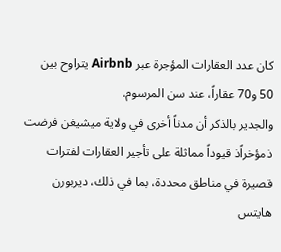كان عدد العقارات المؤجرة عبر Airbnb يتراوح بين 50 و70 عقاراً، عند سن المرسوم.
والجدير بالذكر أن مدناً أخرى في ولاية ميشيغن فرضت ذمؤخراًذ قيوداً مماثلة على تأجير العقارات لفترات قصيرة في مناطق محددة، بما في ذلك، ديربورن هايتس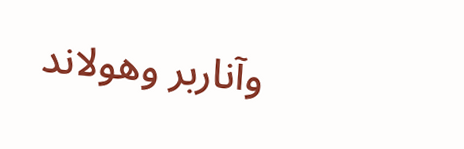وآناربر وهولاند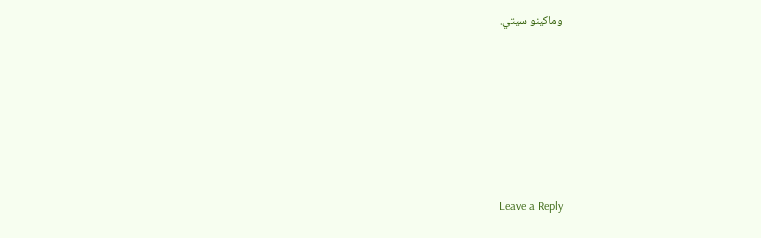وماكينو سيتي.






Leave a Reply